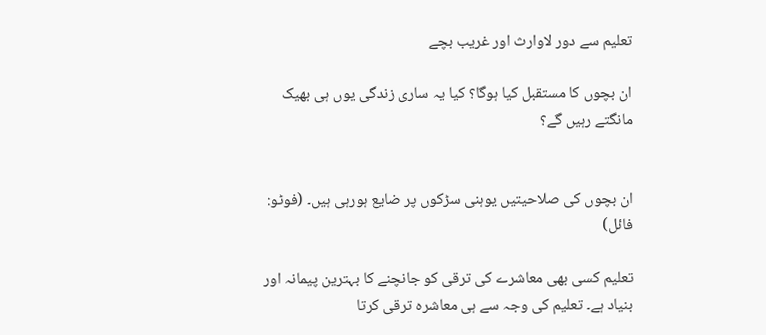تعلیم سے دور لاوارث اور غریب بچے

ان بچوں کا مستقبل کیا ہوگا؟ کیا یہ ساری زندگی یوں ہی بھیک مانگتے رہیں گے؟


ان بچوں کی صلاحیتیں یوہنی سڑکوں پر ضایع ہورہی ہیں۔ (فوٹو: فائل)

تعلیم کسی بھی معاشرے کی ترقی کو جانچنے کا بہترین پیمانہ اور بنیاد ہے۔ تعلیم کی وجہ سے ہی معاشرہ ترقی کرتا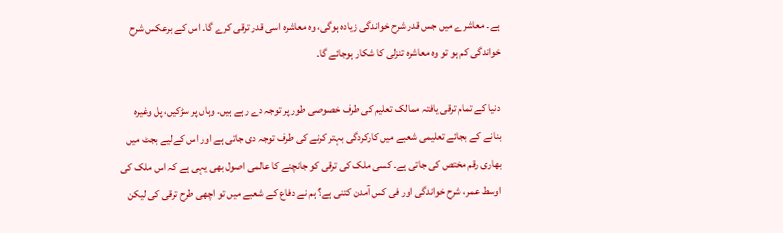ہے۔ معاشرے میں جس قدر شرح خواندگی زیادہ ہوگی، وہ معاشرہ اسی قدر ترقی کرے گا۔ اس کے برعکس شرح خواندگی کم ہو تو وہ معاشرہ تنزلی کا شکار ہوجائے گا۔

دنیا کے تمام ترقی یافتہ ممالک تعلیم کی طرف خصوصی طور پر توجہ دے رہے ہیں۔ وہاں پر سڑکیں، پل وغیرہ بنانے کے بجائے تعلیمی شعبے میں کارکردگی بہتر کرنے کی طرف توجہ دی جاتی ہے اور اس کےلیے بجٹ میں بھاری رقم مختص کی جاتی ہے۔ کسی ملک کی ترقی کو جانچنے کا عالمی اصول بھی یہی ہے کہ اس ملک کی اوسط عمر، شرح خواندگی اور فی کس آمدن کتنی ہے؟ ہم نے دفاع کے شعبے میں تو اچھی طرح ترقی کی لیکن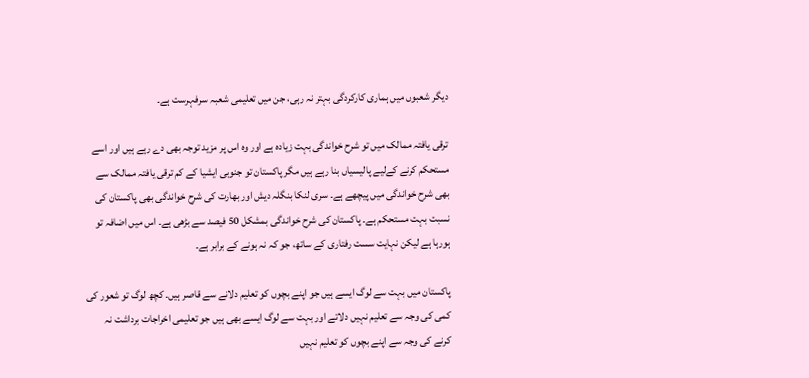دیگر شعبوں میں ہماری کارکردگی بہتر نہ رہی، جن میں تعلیمی شعبہ سرفہرست ہے۔

ترقی یافتہ ممالک میں تو شرح خواندگی بہت زیادہ ہے اور وہ اس پر مزید توجہ بھی دے رہے ہیں اور اسے مستحکم کرنے کےلیے پالیسیاں بنا رہے ہیں مگر پاکستان تو جنوبی ایشیا کے کم ترقی یافتہ ممالک سے بھی شرح خواندگی میں پیچھے ہے۔ سری لنکا بنگلہ دیش اور بھارت کی شرح خواندگی بھی پاکستان کی نسبت بہت مستحکم ہے۔ پاکستان کی شرح خواندگی بمشکل 50 فیصد سے بڑھی ہے۔ اس میں اضافہ تو ہورہا ہے لیکن نہایت سست رفتاری کے ساتھ، جو کہ نہ ہونے کے برابر ہے۔

پاکستان میں بہت سے لوگ ایسے ہیں جو اپنے بچوں کو تعلیم دلانے سے قاصر ہیں۔ کچھ لوگ تو شعور کی کمی کی وجہ سے تعلیم نہیں دلاتے اور بہت سے لوگ ایسے بھی ہیں جو تعلیمی اخراجات برداشت نہ کرنے کی وجہ سے اپنے بچوں کو تعلیم نہیں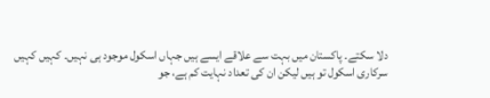دلا سکتے۔ پاکستان میں بہت سے علاقے ایسے ہیں جہاں اسکول موجود ہی نہیں۔ کہیں کہیں سرکاری اسکول تو ہیں لیکن ان کی تعداد نہایت کم ہے، جو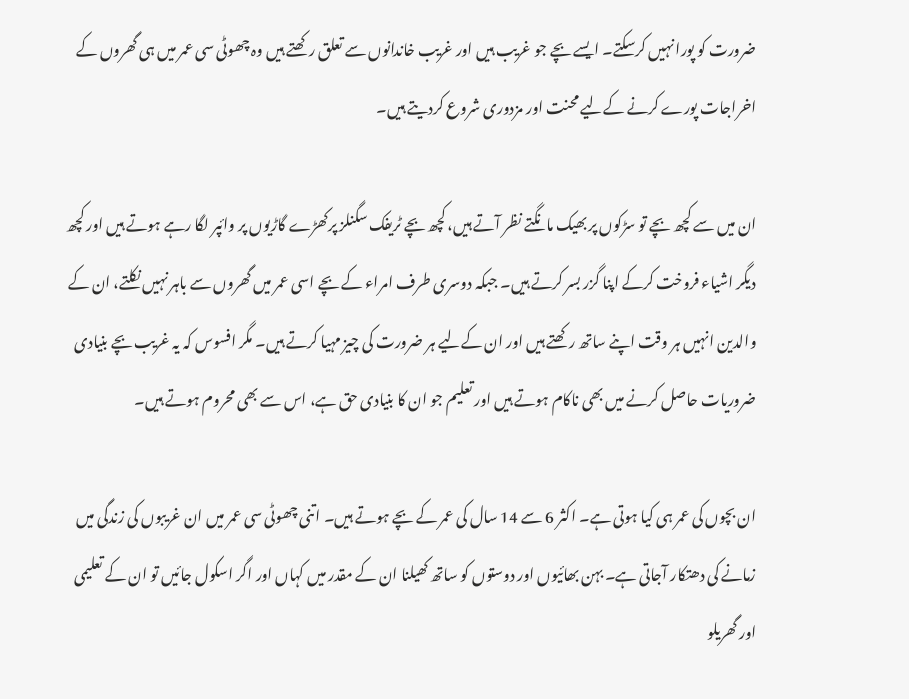ضرورت کو پورا نہیں کرسکتے۔ ایسے بچے جو غریب ہیں اور غریب خاندانوں سے تعلق رکھتے ہیں وہ چھوٹی سی عمر میں ہی گھروں کے اخراجات پورے کرنے کےلیے محنت اور مزدوری شروع کردیتے ہیں۔

ان میں سے کچھ بچے تو سڑکوں پر بھیک مانگتے نظر آتے ہیں، کچھ بچے ٹریفک سگنلز پرکھڑے گاڑیوں پر وائپر لگا رہے ہوتے ہیں اور کچھ دیگر اشیاء فروخت کرکے اپنا گزر بسر کرتے ہیں۔ جبکہ دوسری طرف امراء کے بچے اسی عمر میں گھروں سے باہر نہیں نکلتے، ان کے والدین انہیں ہر وقت اپنے ساتھ رکھتے ہیں اور ان کےلیے ہر ضرورت کی چیز مہیا کرتے ہیں۔ مگر افسوس کہ یہ غریب بچے بنیادی ضروریات حاصل کرنے میں بھی ناکام ہوتے ہیں اور تعلیم جو ان کا بنیادی حق ہے، اس سے بھی محروم ہوتے ہیں۔

ان بچوں کی عمر ہی کیا ہوتی ہے۔ اکثر 6 سے 14 سال کی عمر کے بچے ہوتے ہیں۔ اتنی چھوٹی سی عمر میں ان غریبوں کی زندگی میں زمانے کی دھتکار آجاتی ہے۔ بہن بھائیوں اور دوستوں کو ساتھ کھیلنا ان کے مقدر میں کہاں اور اگر اسکول جائیں تو ان کے تعلیمی اور گھریلو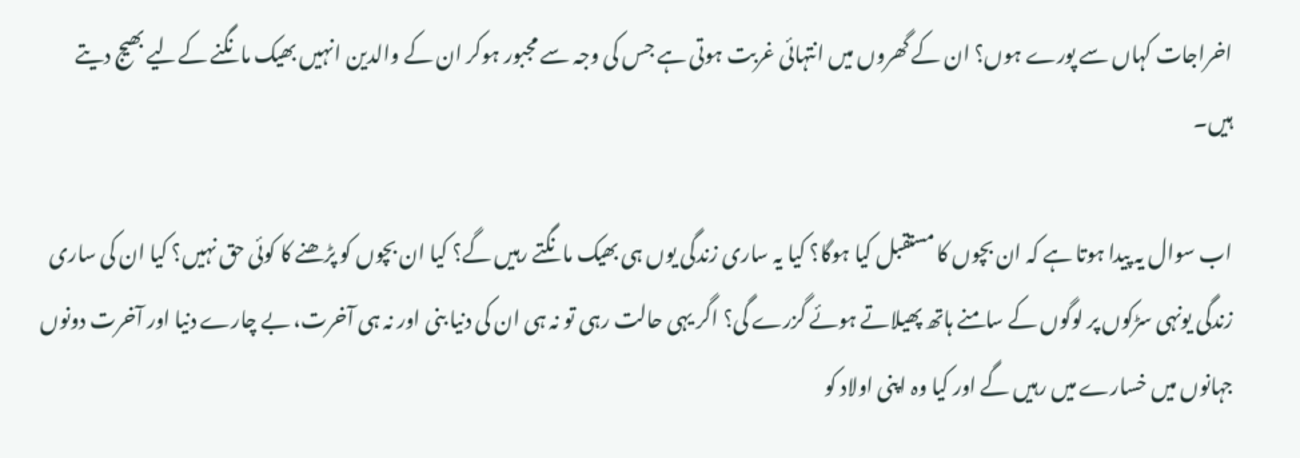اخراجات کہاں سے پورے ہوں؟ ان کے گھروں میں انتہائی غربت ہوتی ہے جس کی وجہ سے مجبور ہوکر ان کے والدین انہیں بھیک مانگنے کےلیے بھیج دیتے ہیں۔

اب سوال یہ پیدا ہوتا ہے کہ ان بچوں کا مستقبل کیا ہوگا؟ کیا یہ ساری زندگی یوں ہی بھیک مانگتے رہیں گے؟ کیا ان بچوں کو پڑھنے کا کوئی حق نہیں؟ کیا ان کی ساری زندگی یونہی سڑکوں پر لوگوں کے سامنے ہاتھ پھیلاتے ہوئے گزرے گی؟ اگر یہی حالت رہی تو نہ ہی ان کی دنیا بنی اور نہ ہی آخرت، بے چارے دنیا اور آخرت دونوں جہانوں میں خسارے میں رہیں گے اور کیا وہ اپنی اولاد کو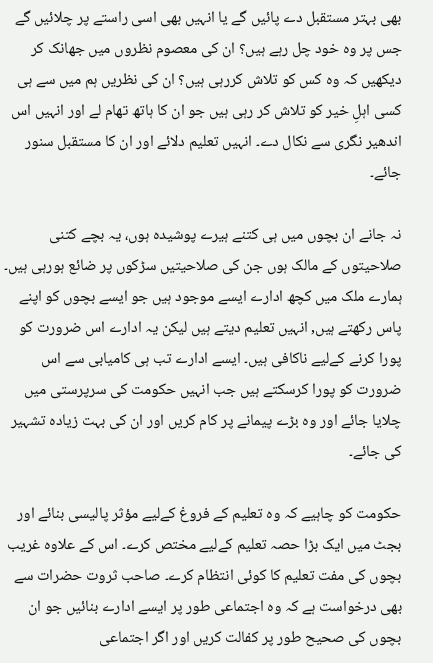بھی بہتر مستقبل دے پائیں گے یا انہیں بھی اسی راستے پر چلائیں گے جس پر وہ خود چل رہے ہیں؟ ان کی معصوم نظروں میں جھانک کر دیکھیں کہ وہ کس کو تلاش کررہی ہیں؟ ان کی نظریں ہم میں سے ہی کسی اہلِ خیر کو تلاش کر رہی ہیں جو ان کا ہاتھ تھام لے اور انہیں اس اندھیر نگری سے نکال دے۔ انہیں تعلیم دلائے اور ان کا مستقبل سنور جائے۔

نہ جانے ان بچوں میں ہی کتنے ہیرے پوشیدہ ہوں، یہ بچے کتنی صلاحیتوں کے مالک ہوں جن کی صلاحیتیں سڑکوں پر ضائع ہورہی ہیں۔ ہمارے ملک میں کچھ ادارے ایسے موجود ہیں جو ایسے بچوں کو اپنے پاس رکھتے ہیں, انہیں تعلیم دیتے ہیں لیکن یہ ادارے اس ضرورت کو پورا کرنے کےلیے ناکافی ہیں۔ ایسے ادارے تب ہی کامیابی سے اس ضرورت کو پورا کرسکتے ہیں جب انہیں حکومت کی سرپرستی میں چلایا جائے اور وہ بڑے پیمانے پر کام کریں اور ان کی بہت زیادہ تشہیر کی جائے۔

حکومت کو چاہیے کہ وہ تعلیم کے فروغ کےلیے مؤثر پالیسی بنائے اور بجٹ میں ایک بڑا حصہ تعلیم کےلیے مختص کرے۔ اس کے علاوہ غریب بچوں کی مفت تعلیم کا کوئی انتظام کرے۔ صاحب ثروت حضرات سے بھی درخواست ہے کہ وہ اجتماعی طور پر ایسے ادارے بنائیں جو ان بچوں کی صحیح طور پر کفالت کریں اور اگر اجتماعی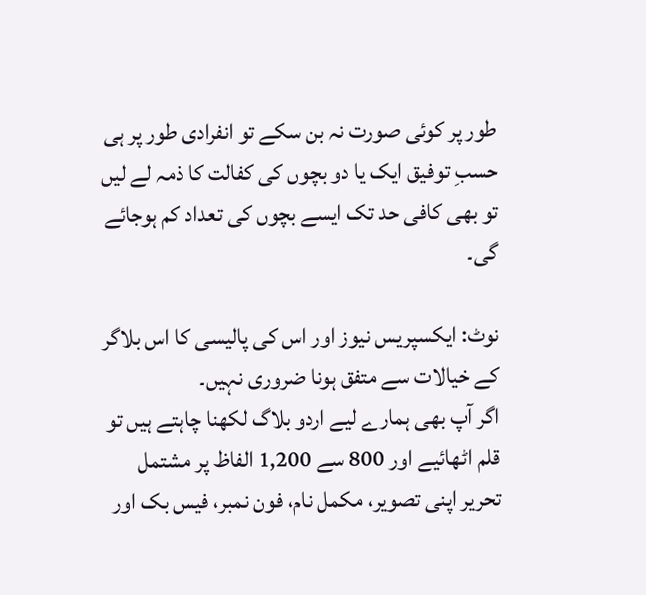طور پر کوئی صورت نہ بن سکے تو انفرادی طور پر ہی حسبِ توفیق ایک یا دو بچوں کی کفالت کا ذمہ لے لیں تو بھی کافی حد تک ایسے بچوں کی تعداد کم ہوجائے گی۔

نوٹ: ایکسپریس نیوز اور اس کی پالیسی کا اس بلاگر کے خیالات سے متفق ہونا ضروری نہیں۔
اگر آپ بھی ہمارے لیے اردو بلاگ لکھنا چاہتے ہیں تو قلم اٹھائیے اور 800 سے 1,200 الفاظ پر مشتمل تحریر اپنی تصویر، مکمل نام، فون نمبر، فیس بک اور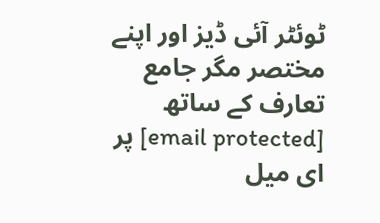ٹوئٹر آئی ڈیز اور اپنے مختصر مگر جامع تعارف کے ساتھ [email protected] پر ای میل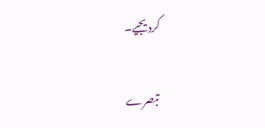کردیجیے۔

تبصرے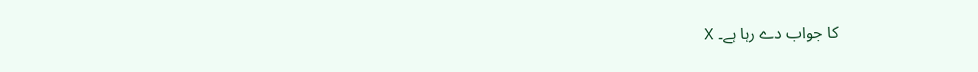کا جواب دے رہا ہے۔ X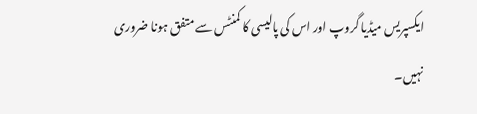ایکسپریس میڈیا گروپ اور اس کی پالیسی کا کمنٹس سے متفق ہونا ضروری نہیں۔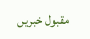مقبول خبریں